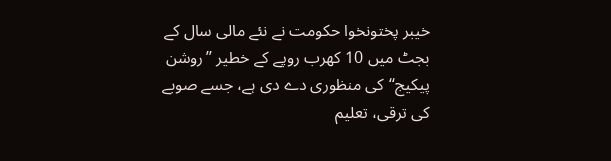خیبر پختونخوا حکومت نے نئے مالی سال کے بجٹ میں 10 کھرب روپے کے خطیر ’’روشن پیکیج‘‘کی منظوری دے دی ہے، جسے صوبے کی ترقی، تعلیم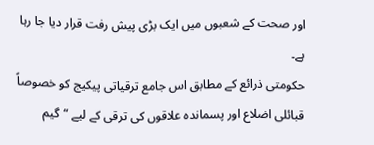اور صحت کے شعبوں میں ایک بڑی پیش رفت قرار دیا جا رہا ہے۔
حکومتی ذرائع کے مطابق اس جامع ترقیاتی پیکیج کو خصوصاً قبائلی اضلاع اور پسماندہ علاقوں کی ترقی کے لیے “گیم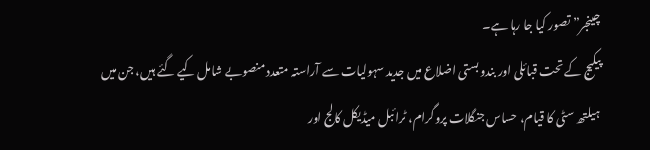چینجر” تصور کیا جا رہا ہے۔
پیکیج کے تحت قبائلی اور بندوبستی اضلاع میں جدید سہولیات سے آراستہ متعدد منصوبے شامل کیے گئے ہیں، جن میں ہیلتھ سٹی کا قیام، حساس جنگلات پروگرام، ٹرائبل میڈیکل کالج اور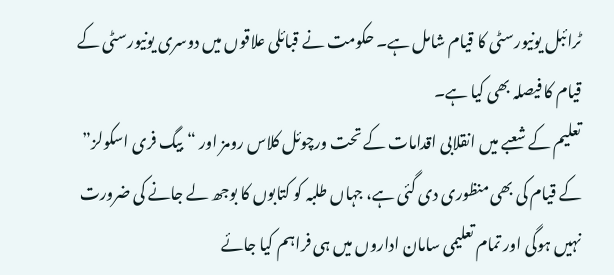ٹرائبل یونیورسٹی کا قیام شامل ہے۔ حکومت نے قبائلی علاقوں میں دوسری یونیورسٹی کے قیام کا فیصلہ بھی کیا ہے۔
تعلیم کے شعبے میں انقلابی اقدامات کے تحت ورچوئل کلاس رومز اور “بیگ فری اسکولز” کے قیام کی بھی منظوری دی گئی ہے، جہاں طلبہ کو کتابوں کا بوجھ لے جانے کی ضرورت نہیں ہوگی اور تمام تعلیمی سامان اداروں میں ہی فراہم کیا جائے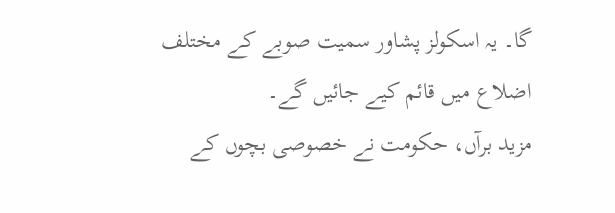گا۔ یہ اسکولز پشاور سمیت صوبے کے مختلف اضلاع میں قائم کیے جائیں گے۔
مزید برآں، حکومت نے خصوصی بچوں کے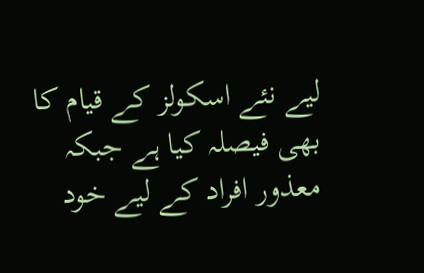لیے نئے اسکولز کے قیام کا بھی فیصلہ کیا ہے جبکہ معذور افراد کے لیے خود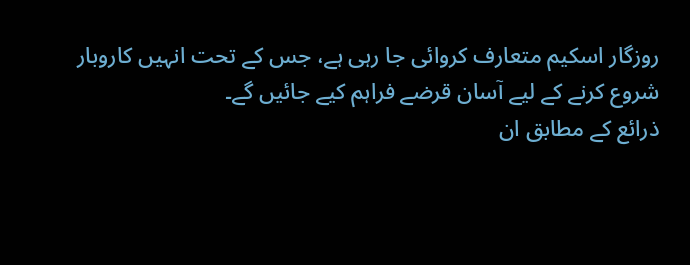روزگار اسکیم متعارف کروائی جا رہی ہے، جس کے تحت انہیں کاروبار شروع کرنے کے لیے آسان قرضے فراہم کیے جائیں گے۔
ذرائع کے مطابق ان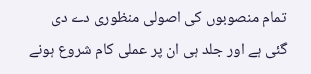تمام منصوبوں کی اصولی منظوری دے دی گئی ہے اور جلد ہی ان پر عملی کام شروع ہونے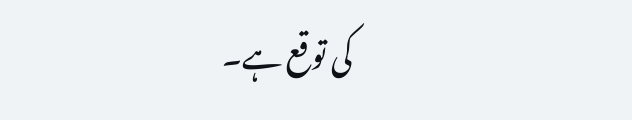کی توقع ہے۔